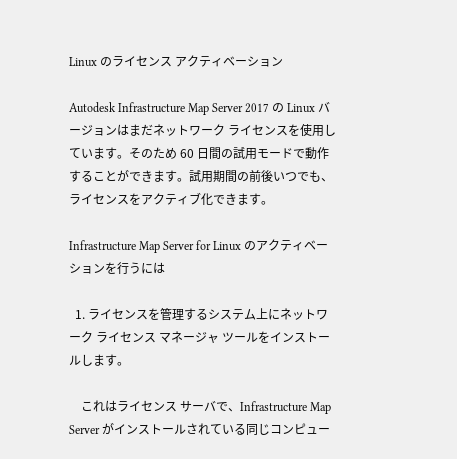Linux のライセンス アクティベーション

Autodesk Infrastructure Map Server 2017 の Linux バージョンはまだネットワーク ライセンスを使用しています。そのため 60 日間の試用モードで動作することができます。試用期間の前後いつでも、ライセンスをアクティブ化できます。

Infrastructure Map Server for Linux のアクティベーションを行うには

  1. ライセンスを管理するシステム上にネットワーク ライセンス マネージャ ツールをインストールします。

    これはライセンス サーバで、Infrastructure Map Server がインストールされている同じコンピュー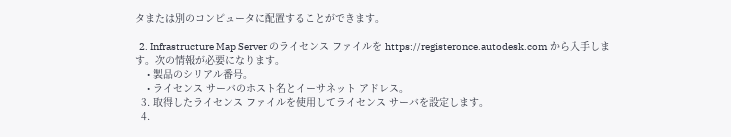タまたは別のコンピュータに配置することができます。

  2. Infrastructure Map Server のライセンス ファイルを https://registeronce.autodesk.com から入手します。次の情報が必要になります。
    • 製品のシリアル番号。
    • ライセンス サーバのホスト名とイーサネット アドレス。
  3. 取得したライセンス ファイルを使用してライセンス サーバを設定します。
  4.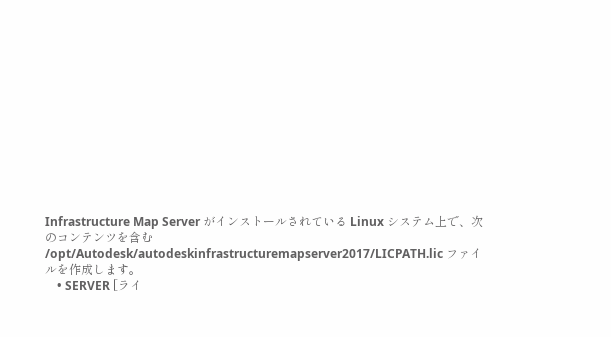Infrastructure Map Server がインストールされている Linux システム上で、次のコンテンツを含む /opt/Autodesk/autodeskinfrastructuremapserver2017/LICPATH.lic ファイルを作成します。
    • SERVER [ライ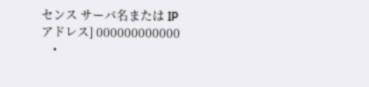センス サーバ名または IP アドレス] 000000000000
    •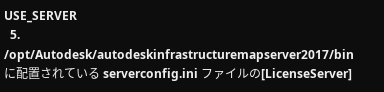USE_SERVER
  5. /opt/Autodesk/autodeskinfrastructuremapserver2017/bin に配置されている serverconfig.ini ファイルの[LicenseServer]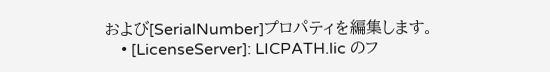および[SerialNumber]プロパティを編集します。
    • [LicenseServer]: LICPATH.lic のフ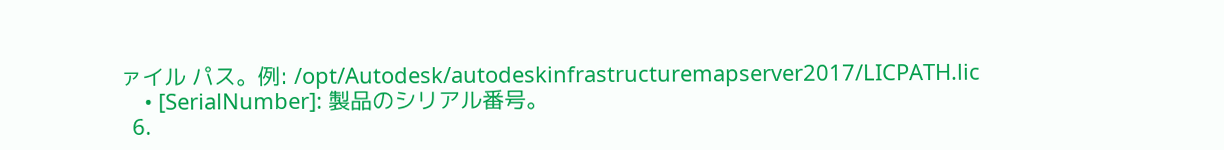ァイル パス。例: /opt/Autodesk/autodeskinfrastructuremapserver2017/LICPATH.lic
    • [SerialNumber]: 製品のシリアル番号。
  6.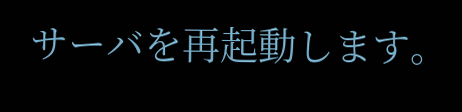サーバを再起動します。